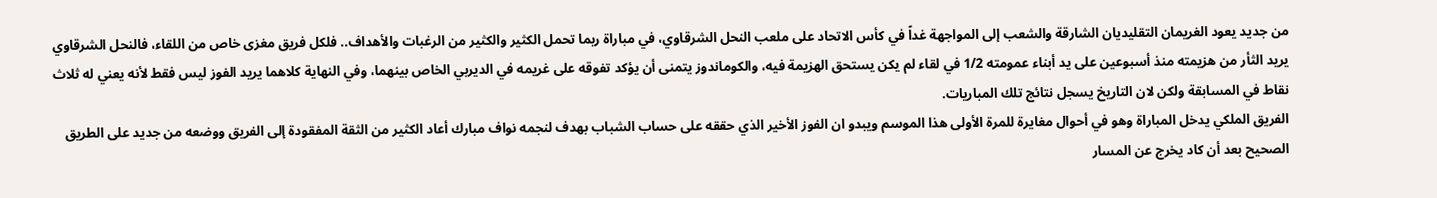من جديد يعود الغريمان التقليديان الشارقة والشعب إلى المواجهة غداً في كأس الاتحاد على ملعب النحل الشرقاوي، في مباراة ربما تحمل الكثير والكثير من الرغبات والأهداف.. فلكل فريق مغزى خاص من اللقاء، فالنحل الشرقاوي يريد الثأر من هزيمته منذ أسبوعين على يد أبناء عمومته 1/2 في لقاء لم يكن يستحق الهزيمة فيه، والكوماندوز يتمنى أن يؤكد تفوقه على غريمه في الديربي الخاص بينهما، وفي النهاية كلاهما يريد الفوز ليس فقط لأنه يعني له ثلاث نقاط في المسابقة ولكن لان التاريخ يسجل نتائج تلك المباريات.
الفريق الملكي يدخل المباراة وهو في أحوال مغايرة للمرة الأولى هذا الموسم ويبدو ان الفوز الأخير الذي حققه على حساب الشباب بهدف لنجمه نواف مبارك أعاد الكثير من الثقة المفقودة إلى الفريق ووضعه من جديد على الطريق الصحيح بعد أن كاد يخرج عن المسار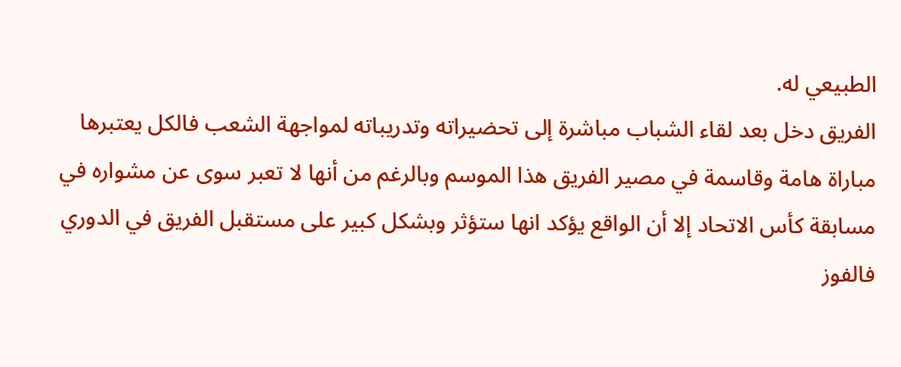الطبيعي له.
الفريق دخل بعد لقاء الشباب مباشرة إلى تحضيراته وتدريباته لمواجهة الشعب فالكل يعتبرها مباراة هامة وقاسمة في مصير الفريق هذا الموسم وبالرغم من أنها لا تعبر سوى عن مشواره في مسابقة كأس الاتحاد إلا أن الواقع يؤكد انها ستؤثر وبشكل كبير على مستقبل الفريق في الدوري فالفوز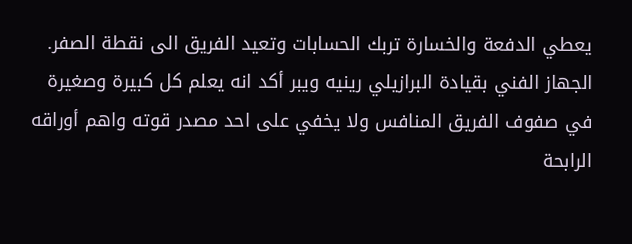يعطي الدفعة والخسارة تربك الحسابات وتعيد الفريق الى نقطة الصفر.
الجهاز الفني بقيادة البرازيلي رينيه ويبر أكد انه يعلم كل كبيرة وصغيرة في صفوف الفريق المنافس ولا يخفي على احد مصدر قوته واهم أوراقه الرابحة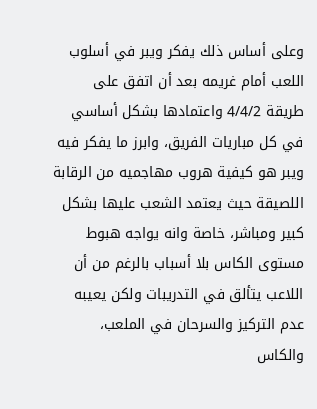وعلى أساس ذلك يفكر ويبر في أسلوب اللعب أمام غريمه بعد أن اتفق على طريقة 4/4/2 واعتمادها بشكل أساسي في كل مباريات الفريق، وابرز ما يفكر فيه ويبر هو كيفية هروب مهاجميه من الرقابة اللصيقة حيث يعتمد الشعب عليها بشكل كبير ومباشر، خاصة وانه يواجه هبوط مستوى الكاس بلا أسباب بالرغم من أن اللاعب يتألق في التدريبات ولكن يعيبه عدم التركيز والسرحان في الملعب، والكاس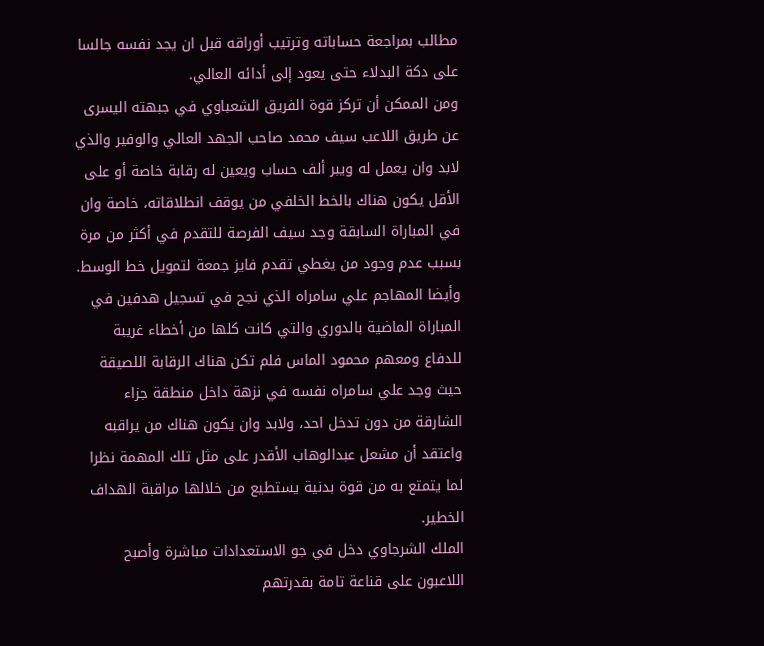مطالب بمراجعة حساباته وترتيب أوراقه قبل ان يجد نفسه جالسا على دكة البدلاء حتى يعود إلى أدائه العالي.
ومن الممكن أن تركز قوة الفريق الشعباوي في جبهته اليسرى عن طريق اللاعب سيف محمد صاحب الجهد العالي والوفير والذي لابد وان يعمل له ويبر ألف حساب ويعين له رقابة خاصة أو على الأقل يكون هناك بالخط الخلفي من يوقف انطلاقاته، خاصة وان في المباراة السابقة وجد سيف الفرصة للتقدم في أكثر من مرة بسبب عدم وجود من يغطي تقدم فايز جمعة لتمويل خط الوسط.
وأيضا المهاجم علي سامراه الذي نجح في تسجيل هدفين في المباراة الماضية بالدوري والتي كانت كلها من أخطاء غريبة للدفاع ومعهم محمود الماس فلم تكن هناك الرقابة اللصيقة حيث وجد علي سامراه نفسه في نزهة داخل منطقة جزاء الشارقة من دون تدخل احد، ولابد وان يكون هناك من يراقبه واعتقد أن مشعل عبدالوهاب الأقدر على مثل تلك المهمة نظرا لما يتمتع به من قوة بدنية يستطيع من خلالها مراقبة الهداف الخطير.
الملك الشرجاوي دخل في جو الاستعدادات مباشرة وأصبح اللاعبون على قناعة تامة بقدرتهم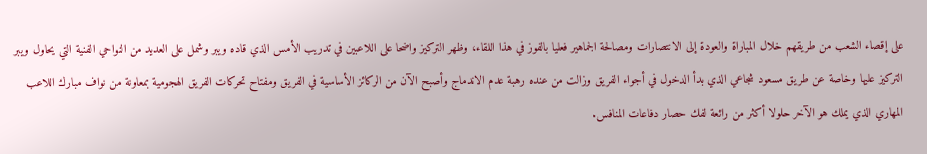على إقصاء الشعب من طريقهم خلال المباراة والعودة إلى الانتصارات ومصالحة الجماهير فعليا بالفوز في هذا اللقاء، وظهر التركيز واضحا على اللاعبين في تدريب الأمس الذي قاده ويبر وشمل على العديد من النواحي الفنية التي يحاول ويبر التركيز عليها وخاصة عن طريق مسعود شجاعي الذي بدأ الدخول في أجواء الفريق وزالت من عنده رهبة عدم الاندماج وأصبح الآن من الركائز الأساسية في الفريق ومفتاح تحركات الفريق الهجومية بمعاونة من نواف مبارك اللاعب المهاري الذي يملك هو الآخر حلولا أكثر من رائعة لفك حصار دفاعات المنافس.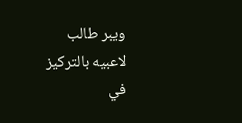ويبر طالب لاعبيه بالتركيز في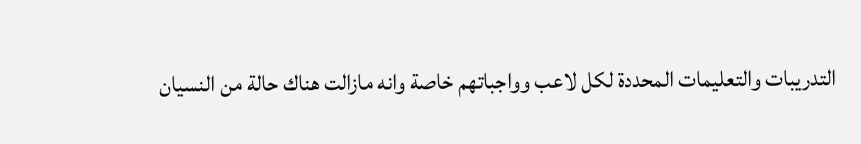التدريبات والتعليمات المحددة لكل لاعب وواجباتهم خاصة وانه مازالت هناك حالة من النسيان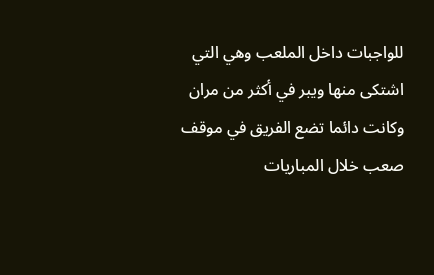للواجبات داخل الملعب وهي التي اشتكى منها ويبر في أكثر من مران وكانت دائما تضع الفريق في موقف صعب خلال المباريات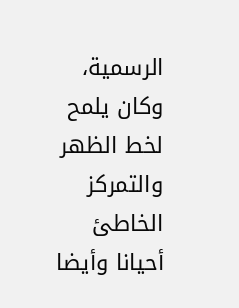الرسمية، وكان يلمح لخط الظهر والتمركز الخاطئ أحيانا وأيضا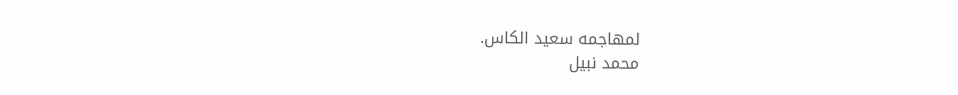لمهاجمه سعيد الكاس.
محمد نبيل